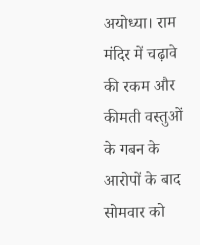अयोध्या। राम मंदिर में चढ़ावे की रकम और कीमती वस्तुओं के गबन के आरोपों के बाद सोमवार को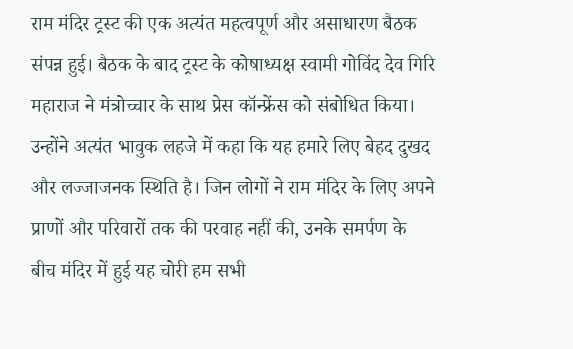राम मंदिर ट्रस्ट की एक अत्यंत महत्वपूर्ण और असाधारण बैठक संपन्न हुई। बैठक के बाद ट्रस्ट के कोषाध्यक्ष स्वामी गोविंद देव गिरि महाराज ने मंत्रोच्चार के साथ प्रेस कॉन्फ्रेंस को संबोधित किया।
उन्होंने अत्यंत भावुक लहजे में कहा कि यह हमारे लिए बेहद दुखद और लज्जाजनक स्थिति है। जिन लोगों ने राम मंदिर के लिए अपने प्राणों और परिवारों तक की परवाह नहीं की, उनके समर्पण के बीच मंदिर में हुई यह चोरी हम सभी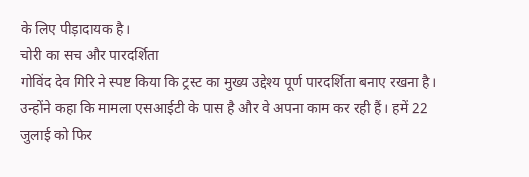के लिए पीड़ादायक है।
चोरी का सच और पारदर्शिता
गोविंद देव गिरि ने स्पष्ट किया कि ट्रस्ट का मुख्य उद्देश्य पूर्ण पारदर्शिता बनाए रखना है। उन्होंने कहा कि मामला एसआईटी के पास है और वे अपना काम कर रही हैं। हमें 22 जुलाई को फिर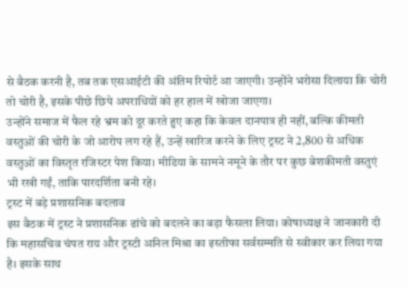से बैठक करनी है, तब तक एसआईटी की अंतिम रिपोर्ट आ जाएगी। उन्होंने भरोसा दिलाया कि चोरी तो चोरी है, इसके पीछे छिपे अपराधियों को हर हाल में खोजा जाएगा।
उन्होंने समाज में फैल रहे भ्रम को दूर करते हुए कहा कि केवल दानपात्र ही नहीं, बल्कि कीमती वस्तुओं की चोरी के जो आरोप लग रहे हैं, उन्हें खारिज करने के लिए ट्रस्ट ने 2,800 से अधिक वस्तुओं का विस्तृत रजिस्टर पेश किया। मीडिया के सामने नमूने के तौर पर कुछ बेशकीमती वस्तुएं भी रखी गईं, ताकि पारदर्शिता बनी रहे।
ट्रस्ट में बड़े प्रशासनिक बदलाव
इस बैठक में ट्रस्ट ने प्रशासनिक ढांचे को बदलने का बड़ा फैसला लिया। कोषाध्यक्ष ने जानकारी दी कि महासचिव चंपत राय और ट्रस्टी अनिल मिश्रा का इस्तीफा सर्वसम्मति से स्वीकार कर लिया गया है। इसके साथ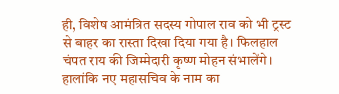ही, विशेष आमंत्रित सदस्य गोपाल राव को भी ट्रस्ट से बाहर का रास्ता दिखा दिया गया है। फिलहाल चंपत राय की जिम्मेदारी कृष्ण मोहन संभालेंगे। हालांकि नए महासचिव के नाम का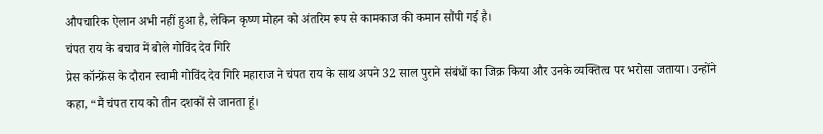औपचारिक ऐलान अभी नहीं हुआ है, लेकिन कृष्ण मोहन को अंतरिम रूप से कामकाज की कमान सौंपी गई है।
चंपत राय के बचाव में बोले गोविंद देव गिरि
प्रेस कॉन्फ्रेंस के दौरान स्वामी गोविंद देव गिरि महाराज ने चंपत राय के साथ अपने 32 साल पुराने संबंधों का जिक्र किया और उनके व्यक्तित्व पर भरोसा जताया। उन्होंने कहा, “मैं चंपत राय को तीन दशकों से जानता हूं।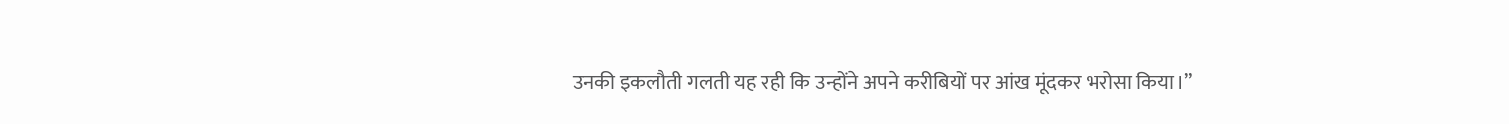उनकी इकलौती गलती यह रही कि उन्होंने अपने करीबियों पर आंख मूंदकर भरोसा किया।”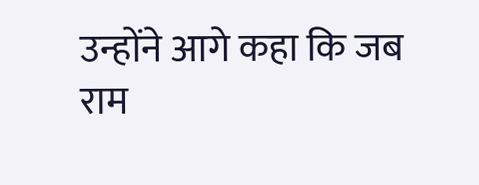उन्होंने आगे कहा कि जब राम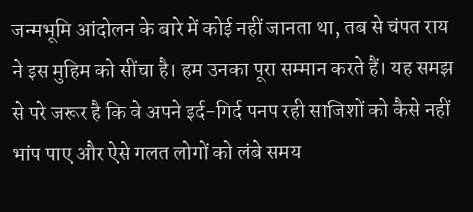जन्मभूमि आंदोलन के बारे में कोई नहीं जानता था, तब से चंपत राय ने इस मुहिम को सींचा है। हम उनका पूरा सम्मान करते हैं। यह समझ से परे जरूर है कि वे अपने इर्द-गिर्द पनप रही साजिशों को कैसे नहीं भांप पाए और ऐसे गलत लोगों को लंबे समय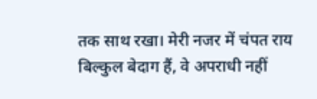तक साथ रखा। मेरी नजर में चंपत राय बिल्कुल बेदाग हैं, वे अपराधी नहीं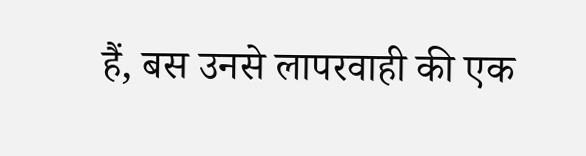हैं, बस उनसे लापरवाही की एक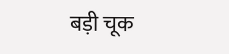बड़ी चूक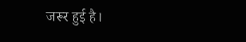जरूर हुई है।